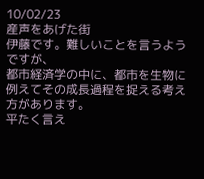10/02/23
産声をあげた街
伊藤です。難しいことを言うようですが、
都市経済学の中に、都市を生物に例えてその成長過程を捉える考え方があります。
平たく言え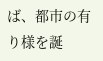ば、都市の有り様を誕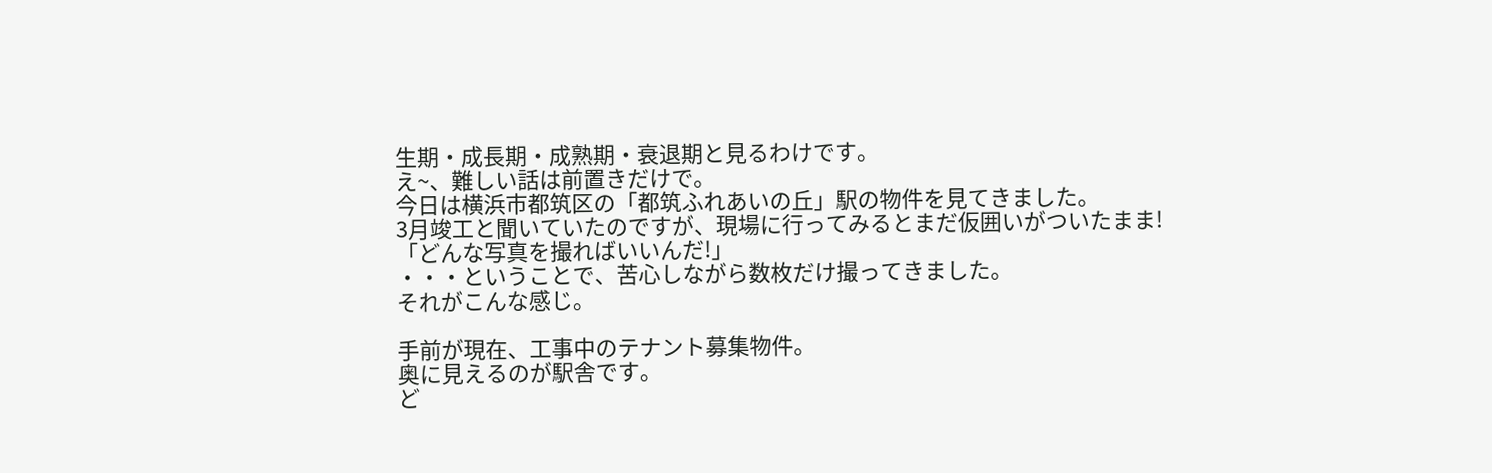生期・成長期・成熟期・衰退期と見るわけです。
え~、難しい話は前置きだけで。
今日は横浜市都筑区の「都筑ふれあいの丘」駅の物件を見てきました。
3月竣工と聞いていたのですが、現場に行ってみるとまだ仮囲いがついたまま!
「どんな写真を撮ればいいんだ!」
・・・ということで、苦心しながら数枚だけ撮ってきました。
それがこんな感じ。

手前が現在、工事中のテナント募集物件。
奥に見えるのが駅舎です。
ど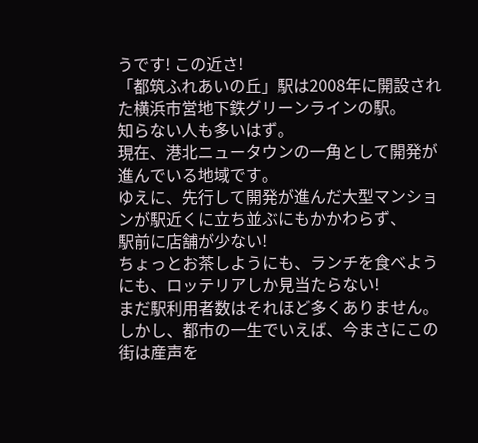うです! この近さ!
「都筑ふれあいの丘」駅は2008年に開設された横浜市営地下鉄グリーンラインの駅。
知らない人も多いはず。
現在、港北ニュータウンの一角として開発が進んでいる地域です。
ゆえに、先行して開発が進んだ大型マンションが駅近くに立ち並ぶにもかかわらず、
駅前に店舗が少ない!
ちょっとお茶しようにも、ランチを食べようにも、ロッテリアしか見当たらない!
まだ駅利用者数はそれほど多くありません。
しかし、都市の一生でいえば、今まさにこの街は産声を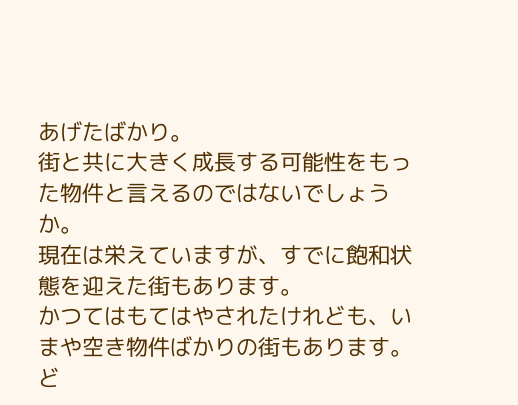あげたばかり。
街と共に大きく成長する可能性をもった物件と言えるのではないでしょうか。
現在は栄えていますが、すでに飽和状態を迎えた街もあります。
かつてはもてはやされたけれども、いまや空き物件ばかりの街もあります。
ど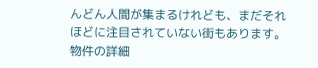んどん人間が集まるけれども、まだそれほどに注目されていない街もあります。
物件の詳細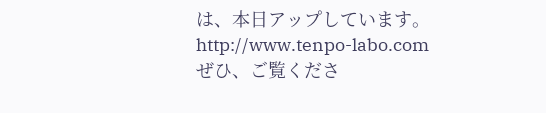は、本日アップしています。
http://www.tenpo-labo.com
ぜひ、ご覧くださ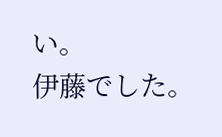い。
伊藤でした。